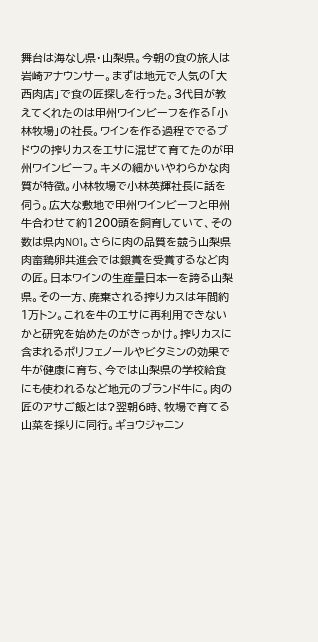舞台は海なし県・山梨県。今朝の食の旅人は岩崎アナウンサー。まずは地元で人気の「大西肉店」で食の匠探しを行った。3代目が教えてくれたのは甲州ワインビーフを作る「小林牧場」の社長。ワインを作る過程ででるブドウの搾りカスをエサに混ぜて育てたのが甲州ワインビーフ。キメの細かいやわらかな肉質が特徴。小林牧場で小林英輝社長に話を伺う。広大な敷地で甲州ワインビーフと甲州牛合わせて約1200頭を飼育していて、その数は県内NO1。さらに肉の品質を競う山梨県肉畜鶏卵共進会では銀賞を受賞するなど肉の匠。日本ワインの生産量日本一を誇る山梨県。その一方、廃棄される搾りカスは年間約1万トン。これを牛のエサに再利用できないかと研究を始めたのがきっかけ。搾りカスに含まれるポリフェノールやビタミンの効果で牛が健康に育ち、今では山梨県の学校給食にも使われるなど地元のブランド牛に。肉の匠のアサご飯とは?翌朝6時、牧場で育てる山菜を採りに同行。ギョウジャニン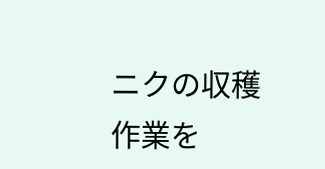ニクの収穫作業を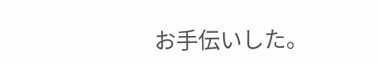お手伝いした。